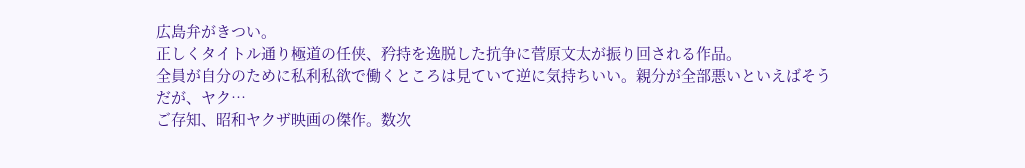広島弁がきつい。
正しくタイトル通り極道の任侠、矜持を逸脱した抗争に菅原文太が振り回される作品。
全員が自分のために私利私欲で働くところは見ていて逆に気持ちいい。親分が全部悪いといえばそうだが、ヤク…
ご存知、昭和ヤクザ映画の傑作。数次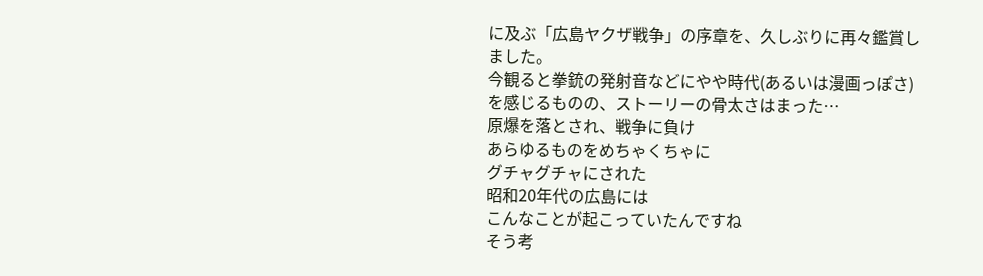に及ぶ「広島ヤクザ戦争」の序章を、久しぶりに再々鑑賞しました。
今観ると拳銃の発射音などにやや時代(あるいは漫画っぽさ)を感じるものの、ストーリーの骨太さはまった…
原爆を落とされ、戦争に負け
あらゆるものをめちゃくちゃに
グチャグチャにされた
昭和20年代の広島には
こんなことが起こっていたんですね
そう考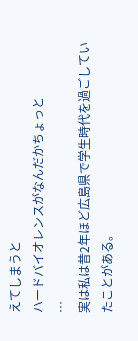えてしまうと
ハードバイオレンスがなんだかちょっと
…
実は私は昔2年ほど広島県で学生時代を過ごしていたことがある。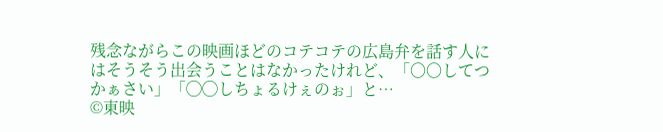残念ながらこの映画ほどのコテコテの広島弁を話す人にはそうそう出会うことはなかったけれど、「〇〇してつかぁさい」「◯◯しちょるけぇのぉ」と…
©東映